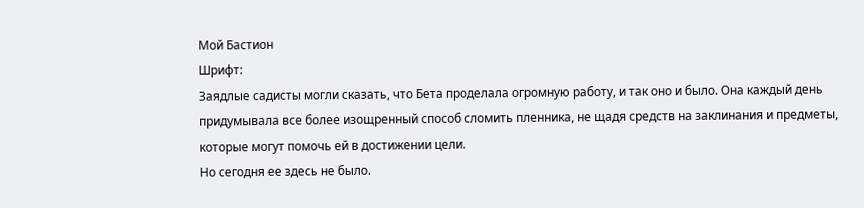Мой Бастион
Шрифт:
Заядлые садисты могли сказать, что Бета проделала огромную работу, и так оно и было. Она каждый день придумывала все более изощренный способ сломить пленника, не щадя средств на заклинания и предметы, которые могут помочь ей в достижении цели.
Но сегодня ее здесь не было.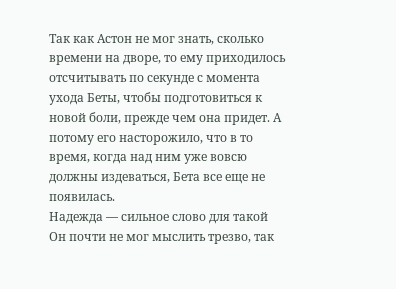Так как Астон не мог знать, сколько времени на дворе, то ему приходилось отсчитывать по секунде с момента ухода Беты, чтобы подготовиться к новой боли, прежде чем она придет. А потому его насторожило, что в то время, когда над ним уже вовсю должны издеваться, Бета все еще не появилась.
Надежда — сильное слово для такой
Он почти не мог мыслить трезво, так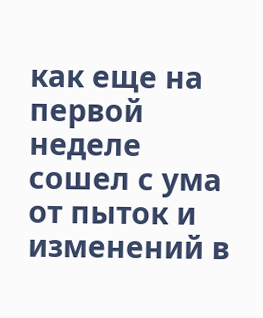как еще на первой неделе сошел с ума от пыток и изменений в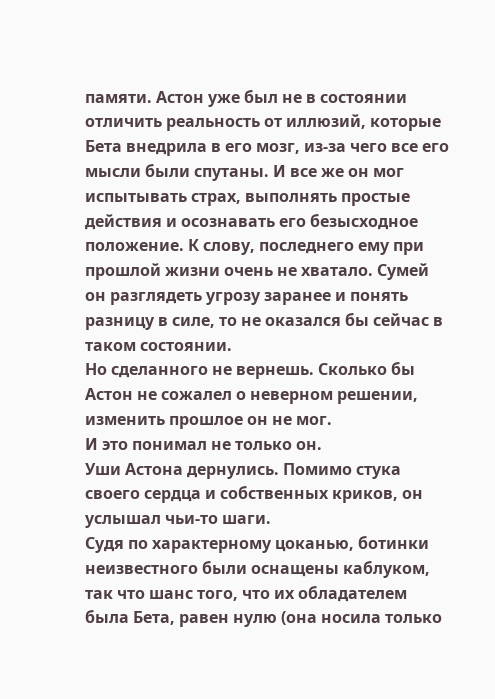памяти. Астон уже был не в состоянии отличить реальность от иллюзий, которые Бета внедрила в его мозг, из-за чего все его мысли были спутаны. И все же он мог испытывать страх, выполнять простые действия и осознавать его безысходное положение. К слову, последнего ему при прошлой жизни очень не хватало. Сумей он разглядеть угрозу заранее и понять разницу в силе, то не оказался бы сейчас в таком состоянии.
Но сделанного не вернешь. Сколько бы Астон не сожалел о неверном решении, изменить прошлое он не мог.
И это понимал не только он.
Уши Астона дернулись. Помимо стука своего сердца и собственных криков, он услышал чьи-то шаги.
Судя по характерному цоканью, ботинки неизвестного были оснащены каблуком, так что шанс того, что их обладателем была Бета, равен нулю (она носила только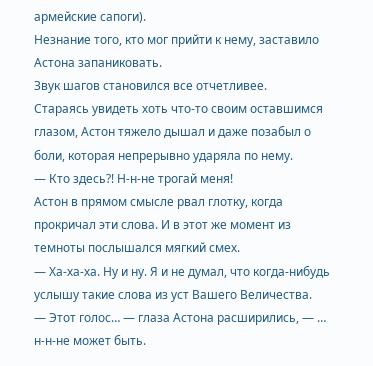армейские сапоги).
Незнание того, кто мог прийти к нему, заставило Астона запаниковать.
Звук шагов становился все отчетливее.
Стараясь увидеть хоть что-то своим оставшимся глазом, Астон тяжело дышал и даже позабыл о боли, которая непрерывно ударяла по нему.
— Кто здесь?! Н-н-не трогай меня!
Астон в прямом смысле рвал глотку, когда прокричал эти слова. И в этот же момент из темноты послышался мягкий смех.
— Ха-ха-ха. Ну и ну. Я и не думал, что когда-нибудь услышу такие слова из уст Вашего Величества.
— Этот голос… — глаза Астона расширились, — … н-н-не может быть.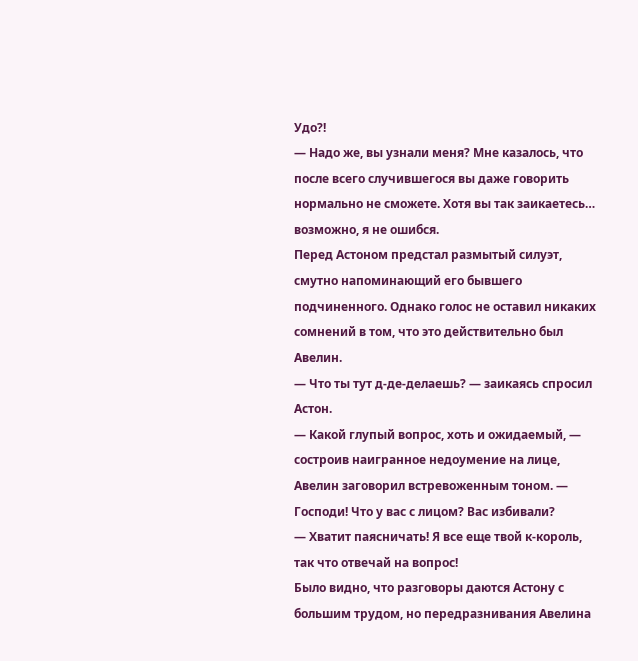Удо?!
— Надо же, вы узнали меня? Мне казалось, что после всего случившегося вы даже говорить нормально не сможете. Хотя вы так заикаетесь… возможно, я не ошибся.
Перед Астоном предстал размытый силуэт, смутно напоминающий его бывшего подчиненного. Однако голос не оставил никаких сомнений в том, что это действительно был Авелин.
— Что ты тут д-де-делаешь? — заикаясь спросил Астон.
— Какой глупый вопрос, хоть и ожидаемый, — состроив наигранное недоумение на лице, Авелин заговорил встревоженным тоном. — Господи! Что у вас с лицом? Вас избивали?
— Хватит паясничать! Я все еще твой к-король, так что отвечай на вопрос!
Было видно, что разговоры даются Астону с большим трудом, но передразнивания Авелина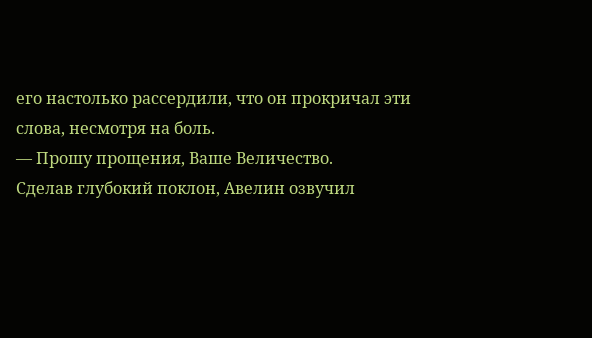его настолько рассердили, что он прокричал эти слова, несмотря на боль.
— Прошу прощения, Ваше Величество.
Сделав глубокий поклон, Авелин озвучил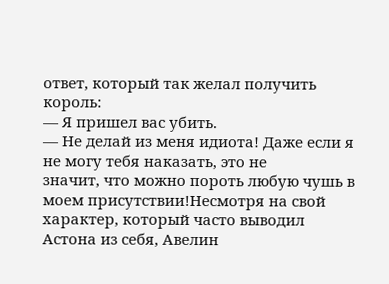ответ, который так желал получить король:
— Я пришел вас убить.
— Не делай из меня идиота! Даже если я не могу тебя наказать, это не
значит, что можно пороть любую чушь в моем присутствии!Несмотря на свой характер, который часто выводил Астона из себя, Авелин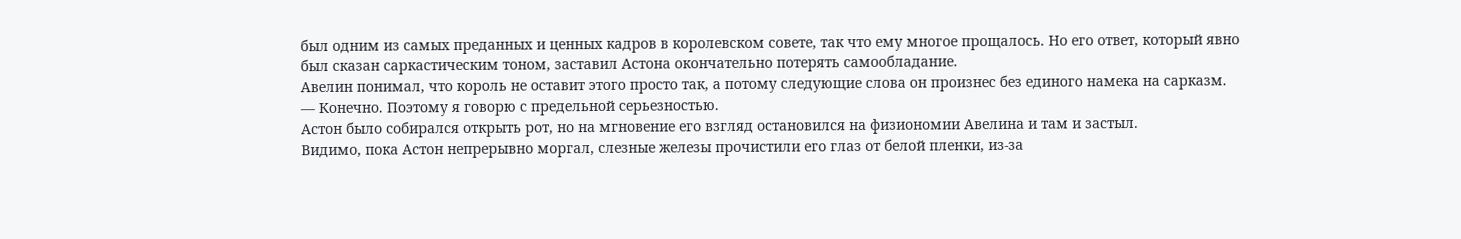был одним из самых преданных и ценных кадров в королевском совете, так что ему многое прощалось. Но его ответ, который явно был сказан саркастическим тоном, заставил Астона окончательно потерять самообладание.
Авелин понимал, что король не оставит этого просто так, а потому следующие слова он произнес без единого намека на сарказм.
— Конечно. Поэтому я говорю с предельной серьезностью.
Астон было собирался открыть рот, но на мгновение его взгляд остановился на физиономии Авелина и там и застыл.
Видимо, пока Астон непрерывно моргал, слезные железы прочистили его глаз от белой пленки, из-за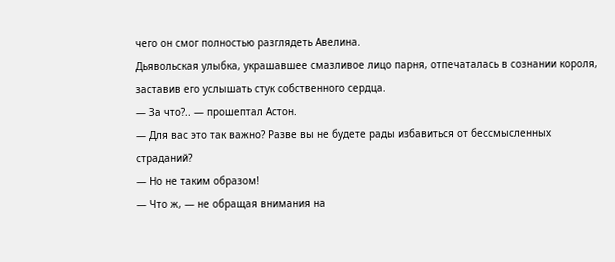чего он смог полностью разглядеть Авелина.
Дьявольская улыбка, украшавшее смазливое лицо парня, отпечаталась в сознании короля, заставив его услышать стук собственного сердца.
— За что?.. — прошептал Астон.
— Для вас это так важно? Разве вы не будете рады избавиться от бессмысленных страданий?
— Но не таким образом!
— Что ж, — не обращая внимания на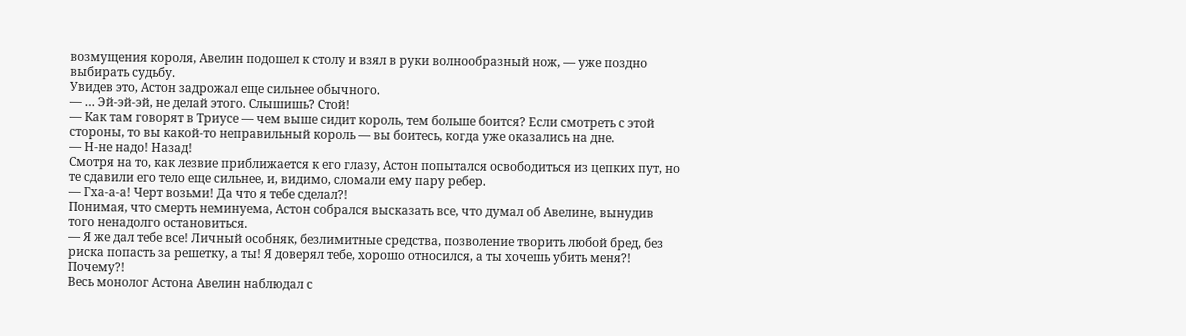возмущения короля, Авелин подошел к столу и взял в руки волнообразный нож, — уже поздно выбирать судьбу.
Увидев это, Астон задрожал еще сильнее обычного.
— … Эй-эй-эй, не делай этого. Слышишь? Стой!
— Как там говорят в Триусе — чем выше сидит король, тем больше боится? Если смотреть с этой стороны, то вы какой-то неправильный король — вы боитесь, когда уже оказались на дне.
— Н-не надо! Назад!
Смотря на то, как лезвие приближается к его глазу, Астон попытался освободиться из цепких пут, но те сдавили его тело еще сильнее, и, видимо, сломали ему пару ребер.
— Гха-а-а! Черт возьми! Да что я тебе сделал?!
Понимая, что смерть неминуема, Астон собрался высказать все, что думал об Авелине, вынудив того ненадолго остановиться.
— Я же дал тебе все! Личный особняк, безлимитные средства, позволение творить любой бред, без риска попасть за решетку, а ты! Я доверял тебе, хорошо относился, а ты хочешь убить меня?! Почему?!
Весь монолог Астона Авелин наблюдал с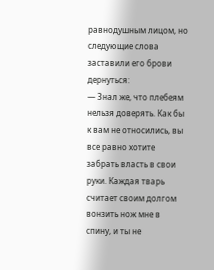равнодушным лицом, но следующие слова заставили его брови дернуться:
— Знал же, что плебеям нельзя доверять. Как бы к вам не относились, вы все равно хотите забрать власть в свои руки. Каждая тварь считает своим долгом вонзить нож мне в спину, и ты не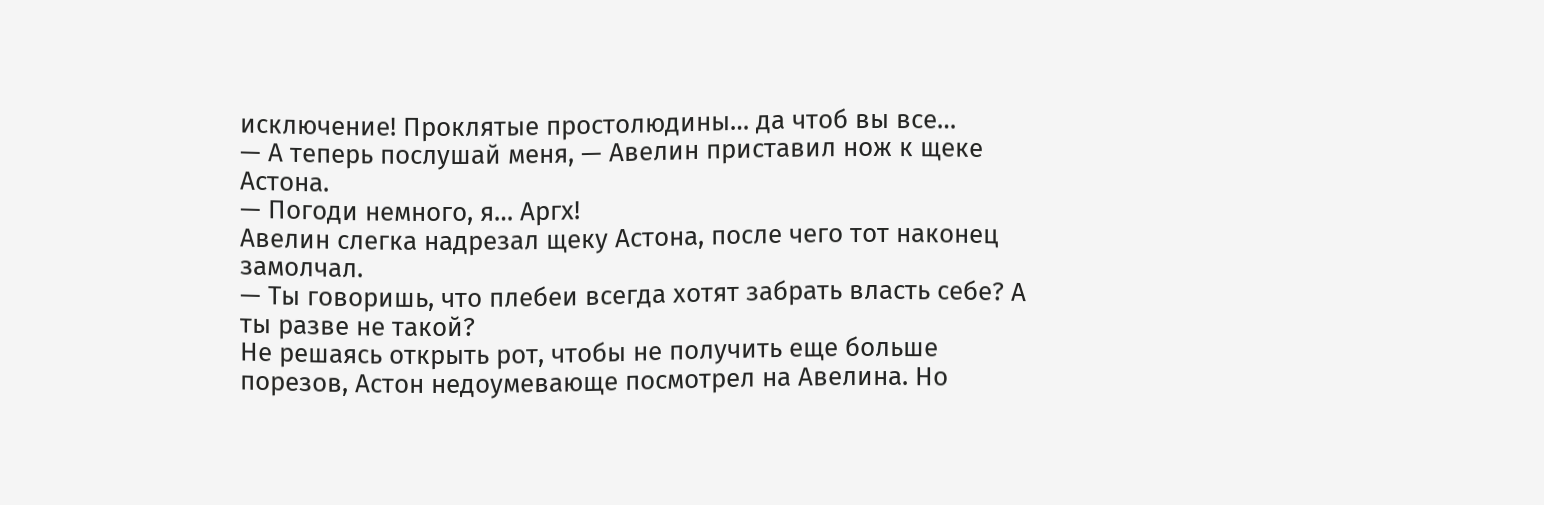исключение! Проклятые простолюдины… да чтоб вы все…
— А теперь послушай меня, — Авелин приставил нож к щеке Астона.
— Погоди немного, я… Аргх!
Авелин слегка надрезал щеку Астона, после чего тот наконец замолчал.
— Ты говоришь, что плебеи всегда хотят забрать власть себе? А ты разве не такой?
Не решаясь открыть рот, чтобы не получить еще больше порезов, Астон недоумевающе посмотрел на Авелина. Но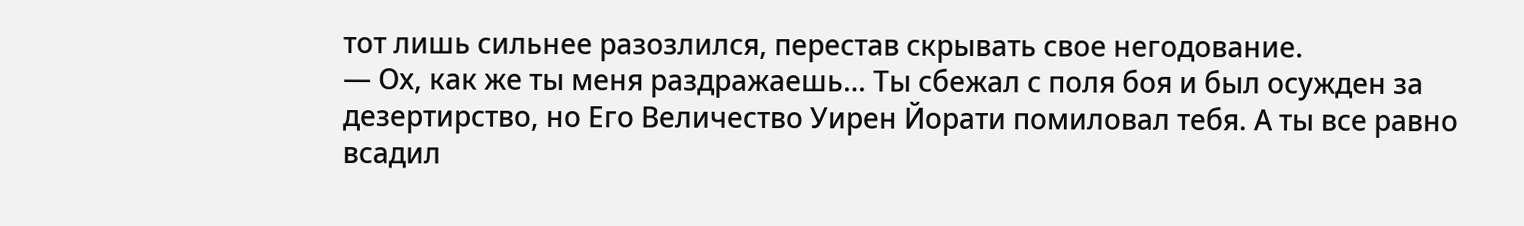тот лишь сильнее разозлился, перестав скрывать свое негодование.
— Ох, как же ты меня раздражаешь… Ты сбежал с поля боя и был осужден за дезертирство, но Его Величество Уирен Йорати помиловал тебя. А ты все равно всадил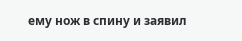ему нож в спину и заявил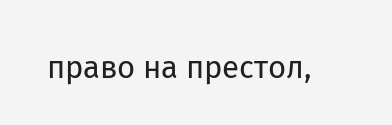право на престол,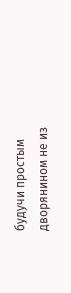будучи простым дворянином не из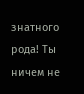знатного рода! Ты ничем не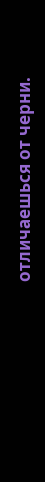отличаешься от черни.